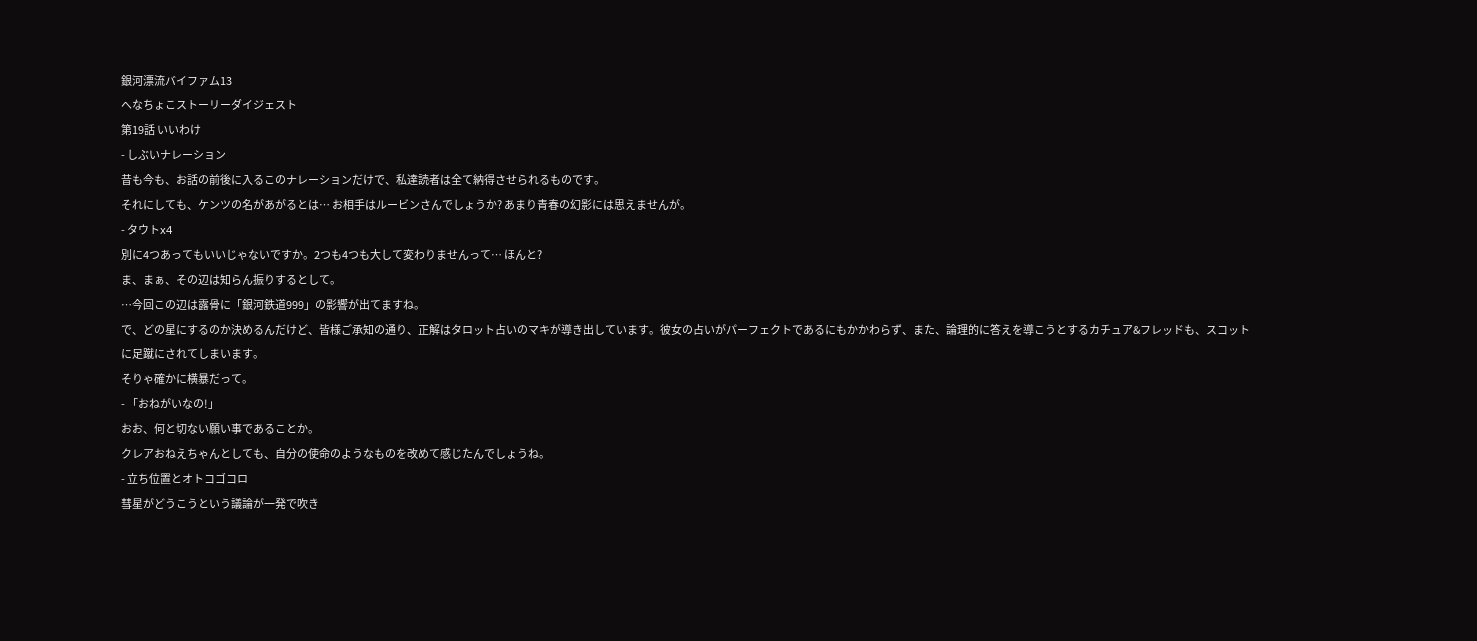銀河漂流バイファム13
へなちょこストーリーダイジェスト
第19話 いいわけ
- しぶいナレーション
昔も今も、お話の前後に入るこのナレーションだけで、私達読者は全て納得させられるものです。
それにしても、ケンツの名があがるとは… お相手はルービンさんでしょうか? あまり青春の幻影には思えませんが。
- タウトx4
別に4つあってもいいじゃないですか。2つも4つも大して変わりませんって… ほんと?
ま、まぁ、その辺は知らん振りするとして。
…今回この辺は露骨に「銀河鉄道999」の影響が出てますね。
で、どの星にするのか決めるんだけど、皆様ご承知の通り、正解はタロット占いのマキが導き出しています。彼女の占いがパーフェクトであるにもかかわらず、また、論理的に答えを導こうとするカチュア&フレッドも、スコットに足蹴にされてしまいます。
そりゃ確かに横暴だって。
- 「おねがいなの!」
おお、何と切ない願い事であることか。
クレアおねえちゃんとしても、自分の使命のようなものを改めて感じたんでしょうね。
- 立ち位置とオトコゴコロ
彗星がどうこうという議論が一発で吹き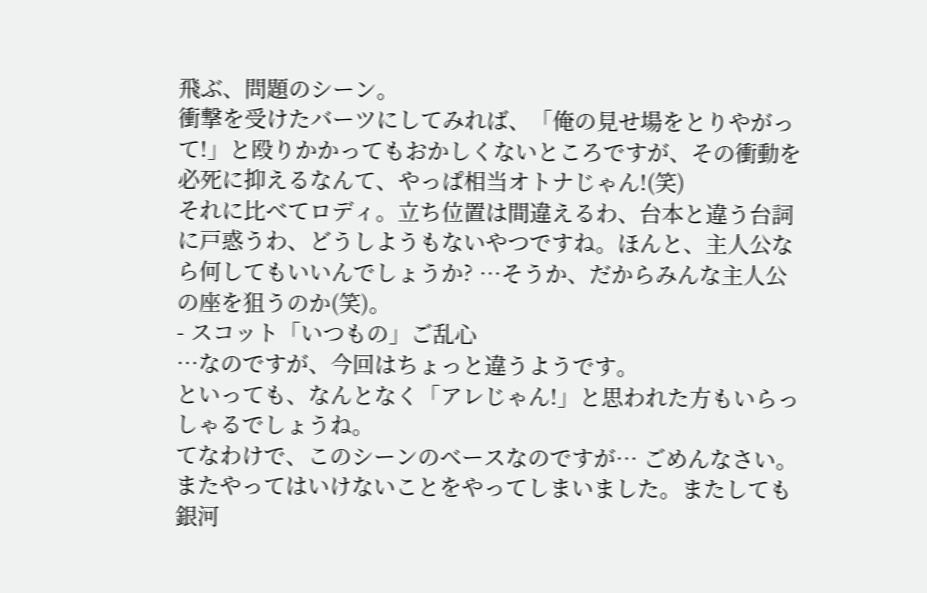飛ぶ、問題のシーン。
衝撃を受けたバーツにしてみれば、「俺の見せ場をとりやがって!」と殴りかかってもおかしくないところですが、その衝動を必死に抑えるなんて、やっぱ相当オトナじゃん!(笑)
それに比べてロディ。立ち位置は間違えるわ、台本と違う台詞に戸惑うわ、どうしようもないやつですね。ほんと、主人公なら何してもいいんでしょうか? …そうか、だからみんな主人公の座を狙うのか(笑)。
- スコット「いつもの」ご乱心
…なのですが、今回はちょっと違うようです。
といっても、なんとなく「アレじゃん!」と思われた方もいらっしゃるでしょうね。
てなわけで、このシーンのベースなのですが… ごめんなさい。またやってはいけないことをやってしまいました。またしても銀河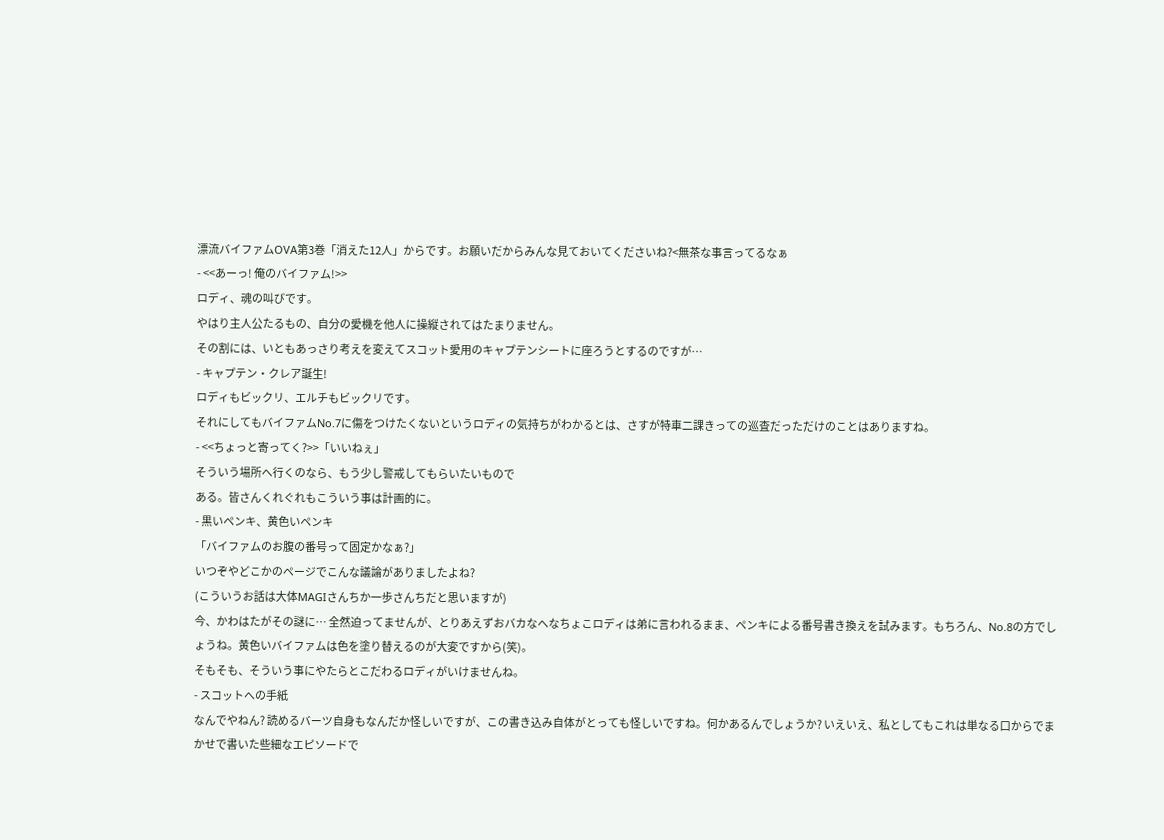漂流バイファムOVA第3巻「消えた12人」からです。お願いだからみんな見ておいてくださいね?<無茶な事言ってるなぁ
- <<あーっ! 俺のバイファム!>>
ロディ、魂の叫びです。
やはり主人公たるもの、自分の愛機を他人に操縦されてはたまりません。
その割には、いともあっさり考えを変えてスコット愛用のキャプテンシートに座ろうとするのですが…
- キャプテン・クレア誕生!
ロディもビックリ、エルチもビックリです。
それにしてもバイファムNo.7に傷をつけたくないというロディの気持ちがわかるとは、さすが特車二課きっての巡査だっただけのことはありますね。
- <<ちょっと寄ってく?>>「いいねぇ」
そういう場所へ行くのなら、もう少し警戒してもらいたいもので
ある。皆さんくれぐれもこういう事は計画的に。
- 黒いペンキ、黄色いペンキ
「バイファムのお腹の番号って固定かなぁ?」
いつぞやどこかのページでこんな議論がありましたよね?
(こういうお話は大体MAGIさんちか一歩さんちだと思いますが)
今、かわはたがその謎に… 全然迫ってませんが、とりあえずおバカなへなちょこロディは弟に言われるまま、ペンキによる番号書き換えを試みます。もちろん、No.8の方でしょうね。黄色いバイファムは色を塗り替えるのが大変ですから(笑)。
そもそも、そういう事にやたらとこだわるロディがいけませんね。
- スコットへの手紙
なんでやねん? 読めるバーツ自身もなんだか怪しいですが、この書き込み自体がとっても怪しいですね。何かあるんでしょうか? いえいえ、私としてもこれは単なる口からでまかせで書いた些細なエピソードで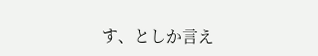す、としか言え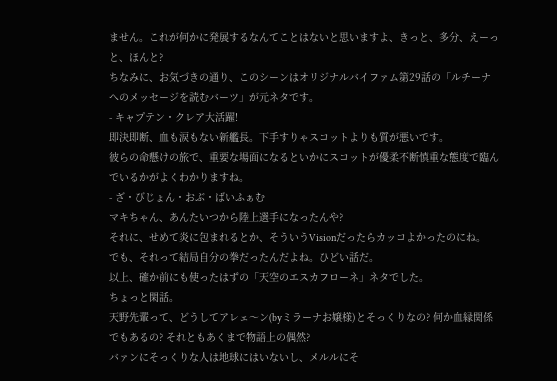ません。これが何かに発展するなんてことはないと思いますよ、きっと、多分、えーっと、ほんと?
ちなみに、お気づきの通り、このシーンはオリジナルバイファム第29話の「ルチーナへのメッセージを読むバーツ」が元ネタです。
- キャプテン・クレア大活躍!
即決即断、血も涙もない新艦長。下手すりゃスコットよりも質が悪いです。
彼らの命懸けの旅で、重要な場面になるといかにスコットが優柔不断慎重な態度で臨んでいるかがよくわかりますね。
- ざ・びじょん・おぶ・ばいふぁむ
マキちゃん、あんたいつから陸上選手になったんや?
それに、せめて炎に包まれるとか、そういうVisionだったらカッコよかったのにね。
でも、それって結局自分の拳だったんだよね。ひどい話だ。
以上、確か前にも使ったはずの「天空のエスカフローネ」ネタでした。
ちょっと閑話。
天野先輩って、どうしてアレェ〜ン(byミラーナお嬢様)とそっくりなの? 何か血縁関係でもあるの? それともあくまで物語上の偶然?
バァンにそっくりな人は地球にはいないし、メルルにそ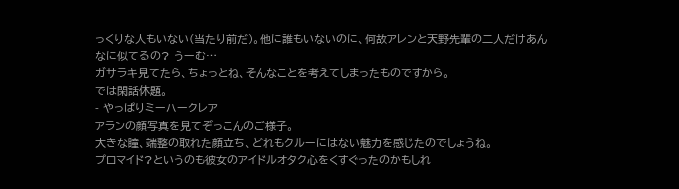っくりな人もいない(当たり前だ)。他に誰もいないのに、何故アレンと天野先輩の二人だけあんなに似てるの? うーむ…
ガサラキ見てたら、ちょっとね、そんなことを考えてしまったものですから。
では閑話休題。
- やっぱりミーハークレア
アランの顔写真を見てぞっこんのご様子。
大きな瞳、端整の取れた顔立ち、どれもクルーにはない魅力を感じたのでしょうね。
プロマイド?というのも彼女のアイドルオタク心をくすぐったのかもしれ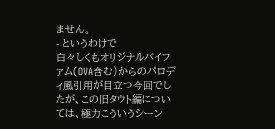ません。
- というわけで
白々しくもオリジナルバイファム(OVA含む)からのパロディ風引用が目立つ今回でしたが、この旧タウト編については、極力こういうシーン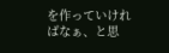を作っていければなぁ、と思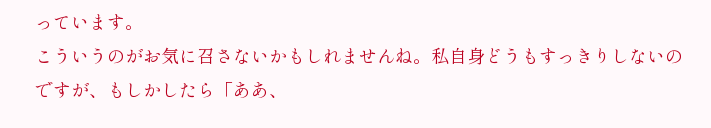っています。
こういうのがお気に召さないかもしれませんね。私自身どうもすっきりしないのですが、もしかしたら「ああ、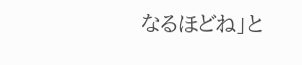なるほどね」と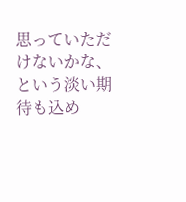思っていただけないかな、という淡い期待も込め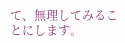て、無理してみることにします。